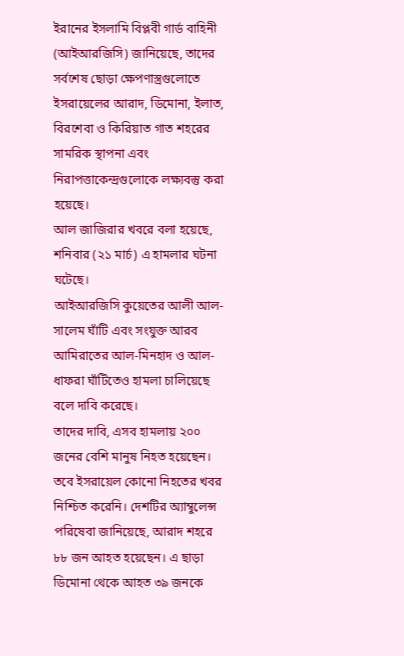ইরানের ইসলামি বিপ্লবী গার্ড বাহিনী (আইআরজিসি) জানিয়েছে, তাদের সর্বশেষ ছোড়া ক্ষেপণাস্ত্রগুলোতে ইসরায়েলের আরাদ, ডিমোনা, ইলাত, বিরশেবা ও কিরিয়াত গাত শহরের সামরিক স্থাপনা এবং নিরাপত্তাকেন্দ্রগুলোকে লক্ষ্যবস্তু করা হয়েছে।
আল জাজিরার খবরে বলা হয়েছে, শনিবার (২১ মার্চ) এ হামলার ঘটনা ঘটেছে।
আইআরজিসি কুয়েতের আলী আল-সালেম ঘাঁটি এবং সংযুক্ত আরব আমিরাতের আল-মিনহাদ ও আল-ধাফরা ঘাঁটিতেও হামলা চালিয়েছে বলে দাবি করেছে।
তাদের দাবি, এসব হামলায় ২০০ জনের বেশি মানুষ নিহত হয়েছেন।
তবে ইসরায়েল কোনো নিহতের খবর নিশ্চিত করেনি। দেশটির অ্যাম্বুলেন্স পরিষেবা জানিয়েছে, আরাদ শহরে ৮৮ জন আহত হয়েছেন। এ ছাড়া ডিমোনা থেকে আহত ৩৯ জনকে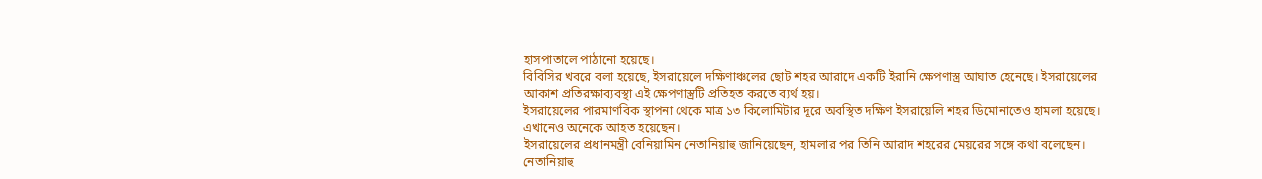হাসপাতালে পাঠানো হয়েছে।
বিবিসির খবরে বলা হয়েছে, ইসরায়েলে দক্ষিণাঞ্চলের ছোট শহর আরাদে একটি ইরানি ক্ষেপণাস্ত্র আঘাত হেনেছে। ইসরায়েলের আকাশ প্রতিরক্ষাব্যবস্থা এই ক্ষেপণাস্ত্রটি প্রতিহত করতে ব্যর্থ হয়।
ইসরায়েলের পারমাণবিক স্থাপনা থেকে মাত্র ১৩ কিলোমিটার দূরে অবস্থিত দক্ষিণ ইসরায়েলি শহর ডিমোনাতেও হামলা হয়েছে। এখানেও অনেকে আহত হয়েছেন।
ইসরায়েলের প্রধানমন্ত্রী বেনিয়ামিন নেতানিয়াহু জানিয়েছেন, হামলার পর তিনি আরাদ শহরের মেয়রের সঙ্গে কথা বলেছেন।
নেতানিয়াহু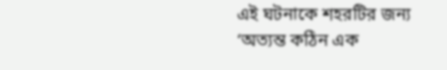এই ঘটনাকে শহরটির জন্য ‘অত্যন্ত কঠিন এক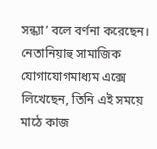সন্ধ্যা’ বলে বর্ণনা করেছেন।
নেতানিয়াহু সামাজিক যোগাযোগমাধ্যম এক্সে লিখেছেন, তিনি এই সময়ে মাঠে কাজ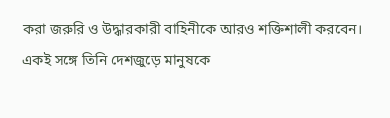করা জরুরি ও উদ্ধারকারী বাহিনীকে আরও শক্তিশালী করবেন। একই সঙ্গে তিনি দেশজুড়ে মানুষকে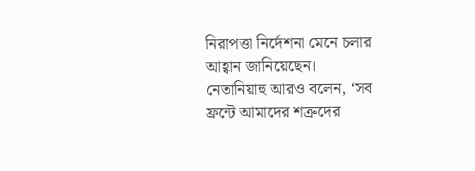নিরাপত্তা নির্দেশনা মেনে চলার আহ্বান জানিয়েছেন।
নেতানিয়াহু আরও বলেন, ‘সব ফ্রন্টে আমাদের শত্রুদের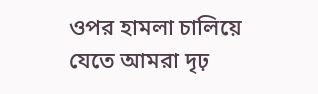ওপর হামলা চালিয়ে যেতে আমরা দৃঢ়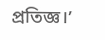প্রতিজ্ঞ।’